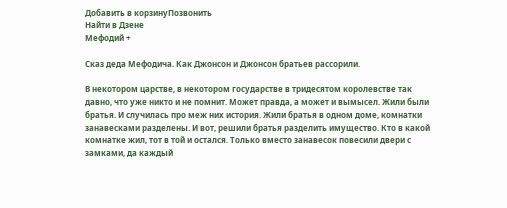Добавить в корзинуПозвонить
Найти в Дзене
Мефодий +

Сказ деда Мефодича. Как Джонсон и Джонсон братьев рассорили.

В некотором царстве, в некотором государстве в тридесятом королевстве так давно, что уже никто и не помнит. Может правда, а может и вымысел. Жили были братья. И случилась про меж них история. Жили братья в одном доме, комнатки занавесками разделены. И вот, решили братья разделить имущество. Кто в какой комнатке жил, тот в той и остался. Только вместо занавесок повесили двери с замками, да каждый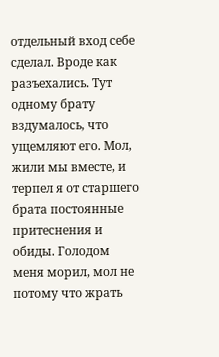отдельный вход себе сделал. Вроде как разъехались. Тут одному брату вздумалось, что ущемляют его. Мол, жили мы вместе, и терпел я от старшего брата постоянные притеснения и обиды. Голодом меня морил, мол не потому что жрать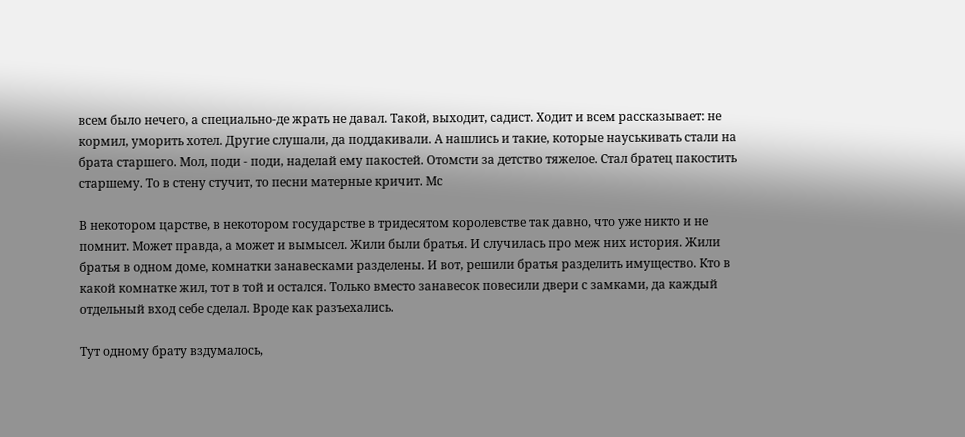всем было нечего, а специально-де жрать не давал. Такой, выходит, садист. Ходит и всем рассказывает: не кормил, уморить хотел. Другие слушали, да поддакивали. А нашлись и такие, которые науськивать стали на брата старшего. Мол, поди - поди, наделай ему пакостей. Отомсти за детство тяжелое. Стал братец пакостить старшему. То в стену стучит, то песни матерные кричит. Мс

В некотором царстве, в некотором государстве в тридесятом королевстве так давно, что уже никто и не помнит. Может правда, а может и вымысел. Жили были братья. И случилась про меж них история. Жили братья в одном доме, комнатки занавесками разделены. И вот, решили братья разделить имущество. Кто в какой комнатке жил, тот в той и остался. Только вместо занавесок повесили двери с замками, да каждый отдельный вход себе сделал. Вроде как разъехались.

Тут одному брату вздумалось,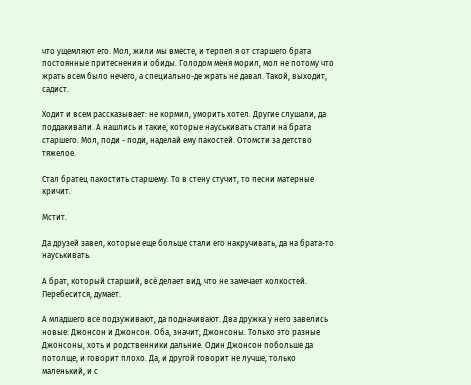что ущемляют его. Мол, жили мы вместе, и терпел я от старшего брата постоянные притеснения и обиды. Голодом меня морил, мол не потому что жрать всем было нечего, а специально-де жрать не давал. Такой, выходит, садист.

Ходит и всем рассказывает: не кормил, уморить хотел. Другие слушали, да поддакивали. А нашлись и такие, которые науськивать стали на брата старшего. Мол, поди - поди, наделай ему пакостей. Отомсти за детство тяжелое.

Стал братец пакостить старшему. То в стену стучит, то песни матерные кричит.

Мстит.

Да друзей завел, которые еще больше стали его накручивать, да на брата-то науськивать.

А брат, который старший, всё делает вид, что не замечает колкостей. Перебесится, думает.

А младшего все подзуживают, да подначивают. Два дружка у него завелись новые: Джонсон и Джонсон. Оба, значит, Джонсоны. Только это разные Джонсоны, хоть и родственники дальние. Один Джонсон побольше да потолще, и говорит плохо. Да, и другой говорит не лучше, только маленький, и с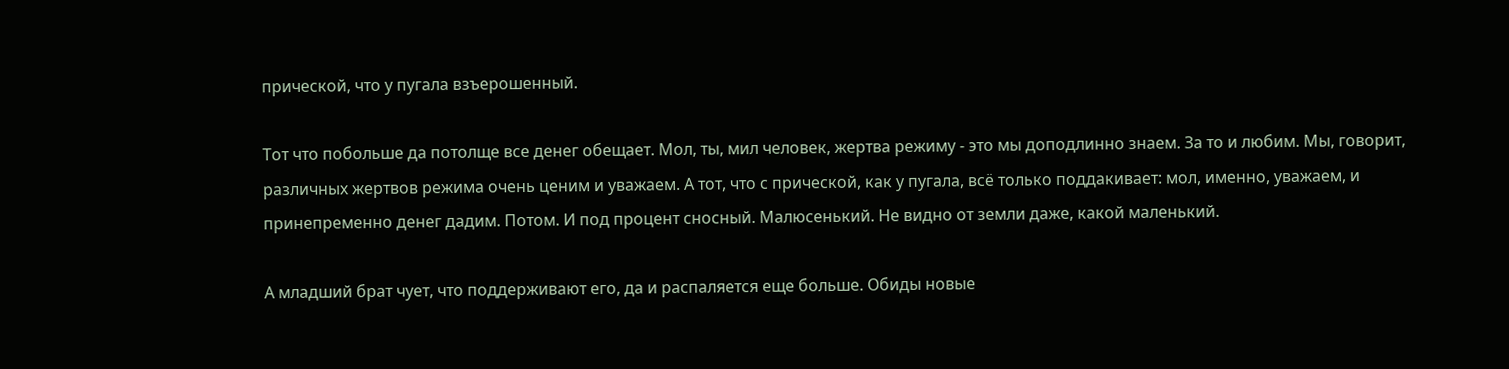прической, что у пугала взъерошенный.

Тот что побольше да потолще все денег обещает. Мол, ты, мил человек, жертва режиму - это мы доподлинно знаем. За то и любим. Мы, говорит, различных жертвов режима очень ценим и уважаем. А тот, что с прической, как у пугала, всё только поддакивает: мол, именно, уважаем, и принепременно денег дадим. Потом. И под процент сносный. Малюсенький. Не видно от земли даже, какой маленький.

А младший брат чует, что поддерживают его, да и распаляется еще больше. Обиды новые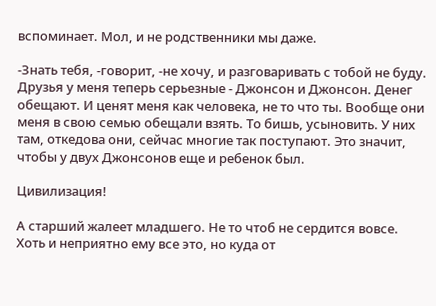вспоминает. Мол, и не родственники мы даже.

-Знать тебя, -говорит, -не хочу, и разговаривать с тобой не буду. Друзья у меня теперь серьезные - Джонсон и Джонсон. Денег обещают. И ценят меня как человека, не то что ты. Вообще они меня в свою семью обещали взять. То бишь, усыновить. У них там, откедова они, сейчас многие так поступают. Это значит, чтобы у двух Джонсонов еще и ребенок был.

Цивилизация!

А старший жалеет младшего. Не то чтоб не сердится вовсе. Хоть и неприятно ему все это, но куда от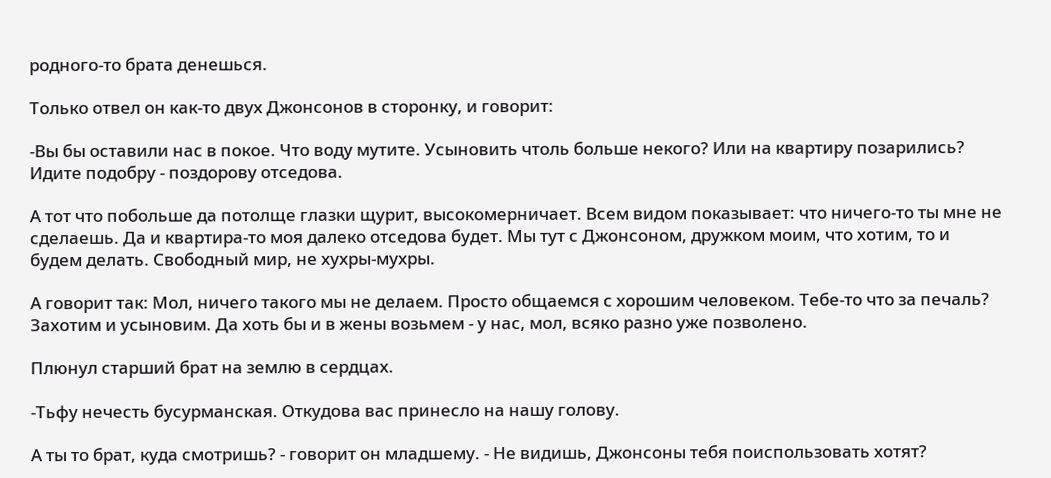родного-то брата денешься.

Только отвел он как-то двух Джонсонов в сторонку, и говорит:

-Вы бы оставили нас в покое. Что воду мутите. Усыновить чтоль больше некого? Или на квартиру позарились? Идите подобру - поздорову отседова.

А тот что побольше да потолще глазки щурит, высокомерничает. Всем видом показывает: что ничего-то ты мне не сделаешь. Да и квартира-то моя далеко отседова будет. Мы тут с Джонсоном, дружком моим, что хотим, то и будем делать. Свободный мир, не хухры-мухры.

А говорит так: Мол, ничего такого мы не делаем. Просто общаемся с хорошим человеком. Тебе-то что за печаль? Захотим и усыновим. Да хоть бы и в жены возьмем - у нас, мол, всяко разно уже позволено.

Плюнул старший брат на землю в сердцах.

-Тьфу нечесть бусурманская. Откудова вас принесло на нашу голову.

А ты то брат, куда смотришь? - говорит он младшему. - Не видишь, Джонсоны тебя поиспользовать хотят?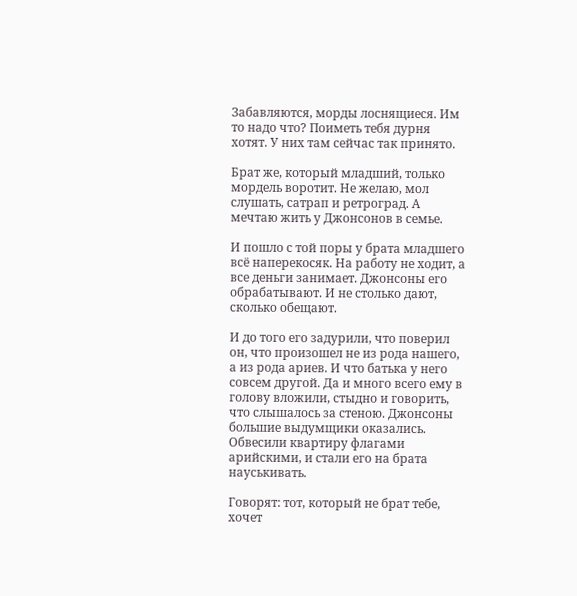Забавляются, морды лоснящиеся. Им то надо что? Поиметь тебя дурня хотят. У них там сейчас так принято.

Брат же, который младший, только мордель воротит. Не желаю, мол слушать, сатрап и ретроград. А мечтаю жить у Джонсонов в семье.

И пошло с той поры у брата младшего всё наперекосяк. На работу не ходит, а все деньги занимает. Джонсоны его обрабатывают. И не столько дают, сколько обещают.

И до того его задурили, что поверил он, что произошел не из рода нашего, а из рода ариев. И что батька у него совсем другой. Да и много всего ему в голову вложили, стыдно и говорить, что слышалось за стеною. Джонсоны большие выдумщики оказались. Обвесили квартиру флагами арийскими, и стали его на брата науськивать.

Говорят: тот, который не брат тебе, хочет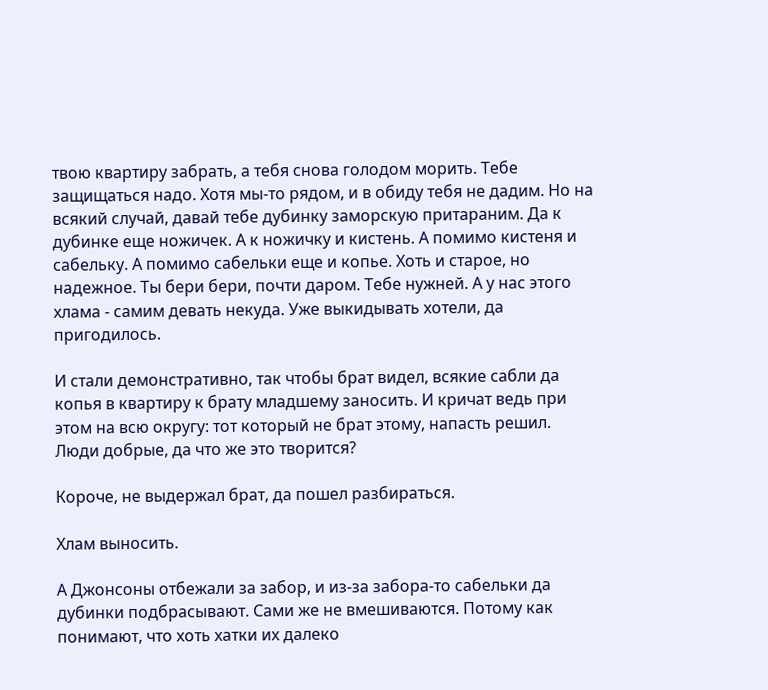твою квартиру забрать, а тебя снова голодом морить. Тебе защищаться надо. Хотя мы-то рядом, и в обиду тебя не дадим. Но на всякий случай, давай тебе дубинку заморскую притараним. Да к дубинке еще ножичек. А к ножичку и кистень. А помимо кистеня и сабельку. А помимо сабельки еще и копье. Хоть и старое, но надежное. Ты бери бери, почти даром. Тебе нужней. А у нас этого хлама - самим девать некуда. Уже выкидывать хотели, да пригодилось.

И стали демонстративно, так чтобы брат видел, всякие сабли да копья в квартиру к брату младшему заносить. И кричат ведь при этом на всю округу: тот который не брат этому, напасть решил. Люди добрые, да что же это творится?

Короче, не выдержал брат, да пошел разбираться.

Хлам выносить.

А Джонсоны отбежали за забор, и из-за забора-то сабельки да дубинки подбрасывают. Сами же не вмешиваются. Потому как понимают, что хоть хатки их далеко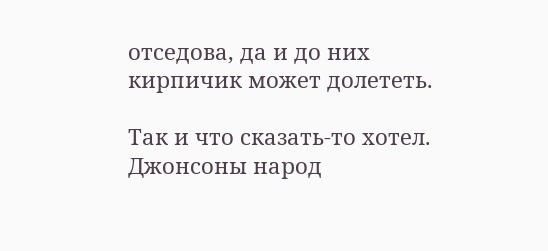отседова, да и до них кирпичик может долететь.

Так и что сказать-то хотел. Джонсоны народ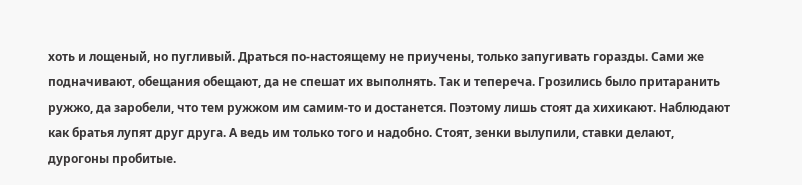хоть и лощеный, но пугливый. Драться по-настоящему не приучены, только запугивать горазды. Сами же подначивают, обещания обещают, да не спешат их выполнять. Так и тепереча. Грозились было притаранить ружжо, да заробели, что тем ружжом им самим-то и достанется. Поэтому лишь стоят да хихикают. Наблюдают как братья лупят друг друга. А ведь им только того и надобно. Стоят, зенки вылупили, ставки делают, дурогоны пробитые.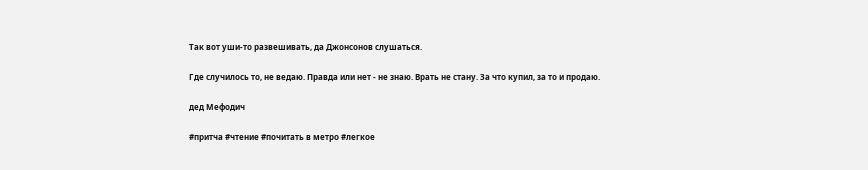Так вот уши-то развешивать, да Джонсонов слушаться.

Где случилось то, не ведаю. Правда или нет - не знаю. Врать не стану. За что купил, за то и продаю.

дед Мефодич

#притча #чтение #почитать в метро #легкое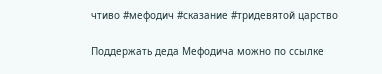чтиво #мефодич #сказание #тридевятой царство

Поддержать деда Мефодича можно по ссылке